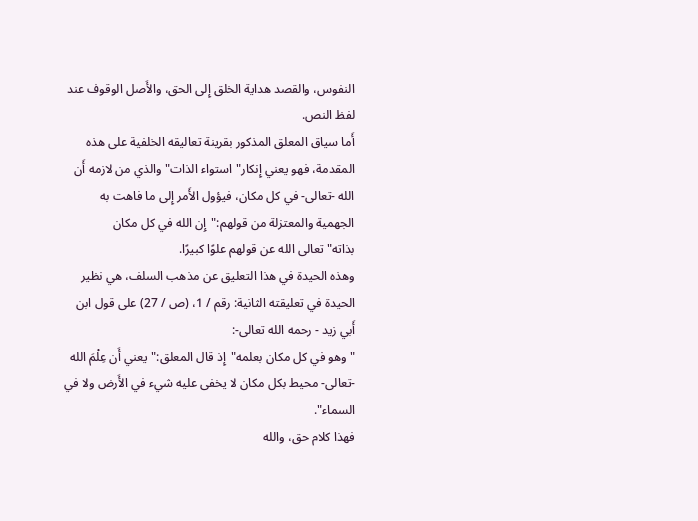النفوس، والقصد هداية الخلق إِلى الحق، والأَصل الوقوف عند لفظ النص.
أَما سياق المعلق المذكور بقرينة تعاليقه الخلفية على هذه المقدمة، فهو يعني إِنكار"استواء الذات"والذي من لازمه أَن الله -تعالى- في كل مكان، فيؤول الأَمر إِلى ما فاهت به الجهمية والمعتزلة من قولهم:"إِن الله في كل مكان بذاته"تعالى الله عن قولهم علوًا كبيرًا.
وهذه الحيدة في هذا التعليق عن مذهب السلف، هي نظير الحيدة في تعليقته الثانية: رقم / 1، (ص / 27) على قول ابن أَبي زيد - رحمه الله تعالى-:
"وهو في كل مكان بعلمه"إِذ قال المعلق:"يعني أَن عِلْمَ الله -تعالى- محيط بكل مكان لا يخفى عليه شيء في الأَرض ولا في السماء".
فهذا كلام حق، والله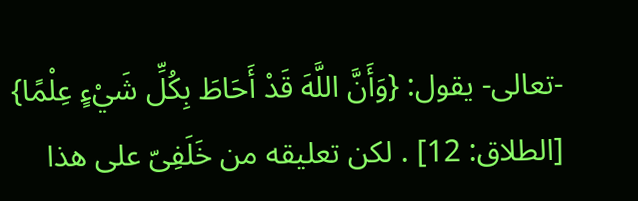-تعالى- يقول: {وَأَنَّ اللَّهَ قَدْ أَحَاطَ بِكُلِّ شَيْءٍ عِلْمًا} [الطلاق: 12] . لكن تعليقه من خَلَفِىّ على هذا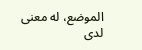الموضع، له معنى لدى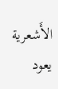الأَشعرية يعود